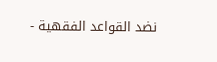نضد القواعد الفقهية -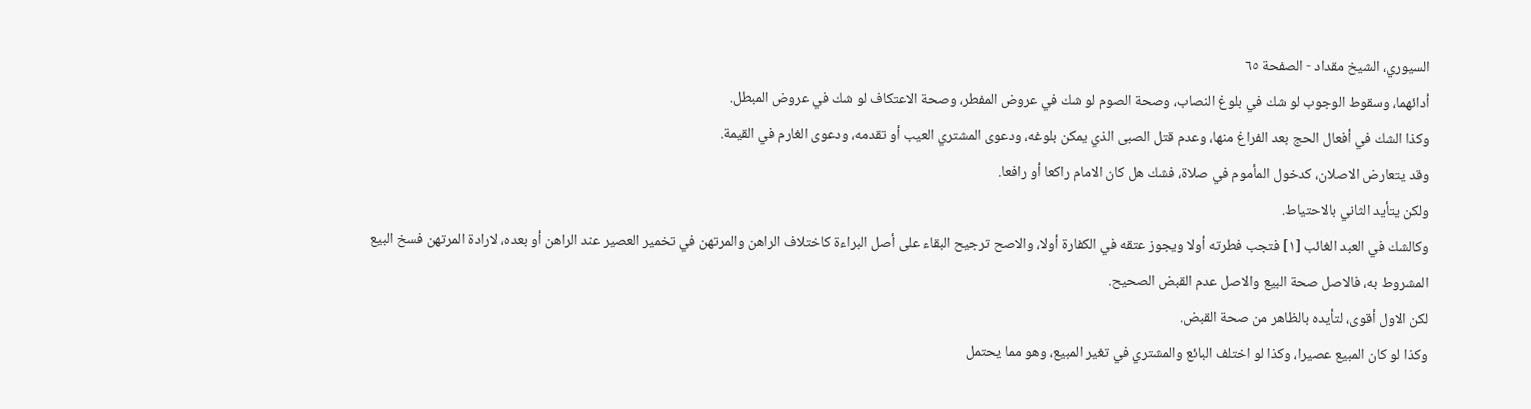السيوري، الشيخ مقداد - الصفحة ٦٥
أدائهما، وسقوط الوجوب لو شك في بلوغ النصاب، وصحة الصوم لو شك في عروض المفطر، وصحة الاعتكاف لو شك في عروض المبطل.
وكذا الشك في أفعال الحج بعد الفراغ منها، وعدم قتل الصبى الذي يمكن بلوغه، ودعوى المشتري العيب أو تقدمه، ودعوى الغارم في القيمة.
وقد يتعارض الاصلان، كدخول المأموم في صلاة، فشك هل كان الامام راكعا أو رافعا.
ولكن يتأيد الثاني بالاحتياط.
وكالشك في العبد الغائب [١] فتجب فطرته أولا ويجوز عتقه في الكفارة أولا، والاصح ترجيح البقاء على أصل البراءة كاختلاف الراهن والمرتهن في تخمير العصير عند الراهن أو بعده، لارادة المرتهن فسخ البيع المشروط به، فالاصل صحة البيع والاصل عدم القبض الصحيح.
لكن الاول أقوى، لتأيده بالظاهر من صحة القبض.
وكذا لو كان المبيع عصيرا، وكذا لو اختلف البائع والمشتري في تغير المبيع، وهو مما يحتمل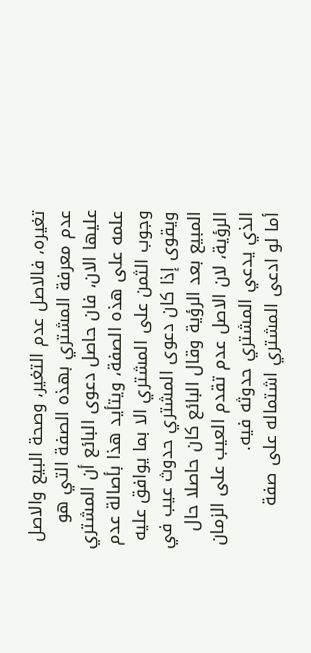تغيره، فالاصل عدم التغير، وصحة البيع والاصل عدم معرفة المشتري بهذه الصفة التي هو عليها الان، فان حاصل دعوى البائع أن المشتري علمه على هذه الصفة، ويتأيد هذا بأصالة عدم وجوب الثمن على المشتري الا بما يوافق عليه ويقوى إذا كان دعوى المشتري حدوث عيب في المبيع بعد الرؤية وقال البائع كان حاصلا حال الرؤية، لان الاصل عدم تقدم العيب على الزمان الذي يدعي المشتري حدوثه فيه.
أما لو ادعى المشتري اشتماله على صفة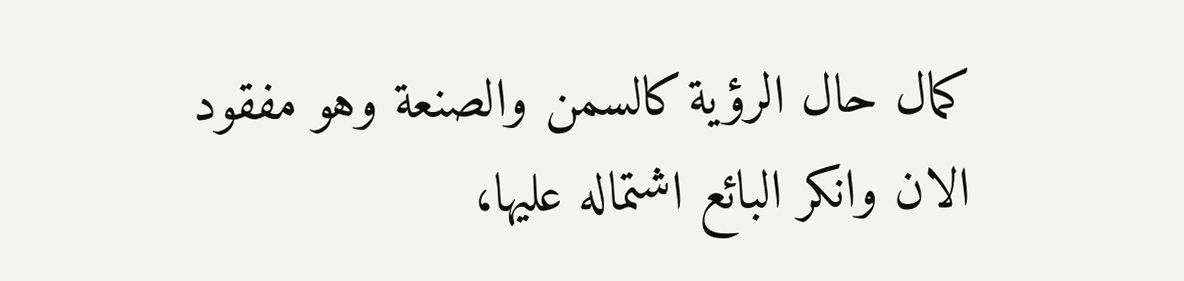كمال حال الرؤية كالسمن والصنعة وهو مفقود الان وانكر البائع اشتماله عليها،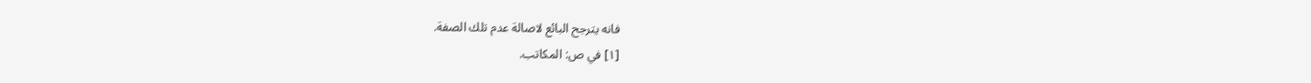فانه يترجح البائع لاصالة عدم تلك الصفة.
[١] في ص: المكاتب.